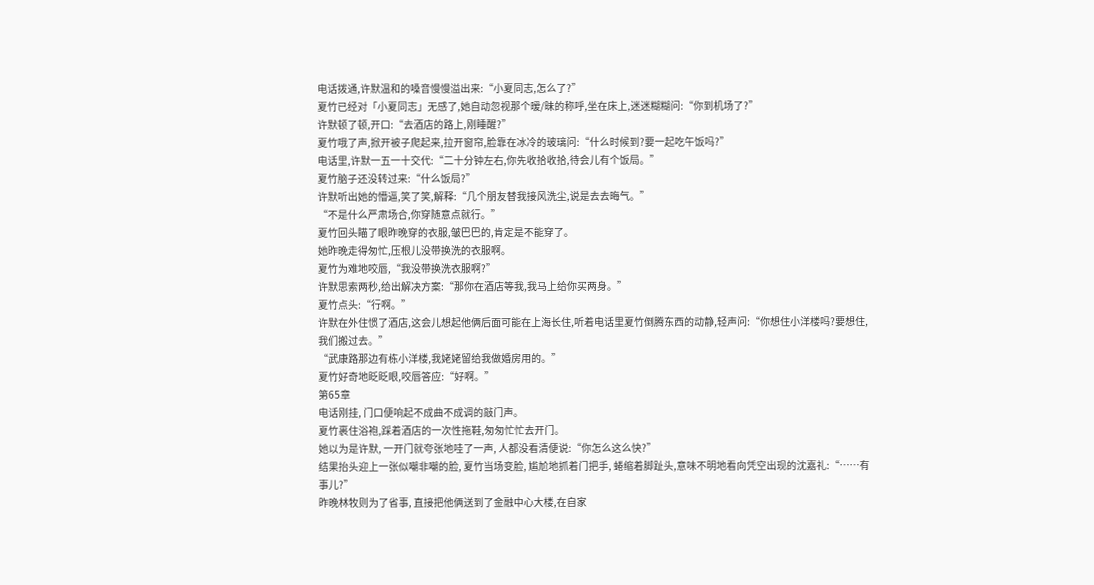电话拨通,许默温和的嗓音慢慢溢出来:“小夏同志,怎么了?”
夏竹已经对「小夏同志」无感了,她自动忽视那个暧/昧的称呼,坐在床上,迷迷糊糊问:“你到机场了?”
许默顿了顿,开口:“去酒店的路上,刚睡醒?”
夏竹哦了声,掀开被子爬起来,拉开窗帘,脸靠在冰冷的玻璃问:“什么时候到?要一起吃午饭吗?”
电话里,许默一五一十交代:“二十分钟左右,你先收拾收拾,待会儿有个饭局。”
夏竹脑子还没转过来:“什么饭局?”
许默听出她的懵逼,笑了笑,解释:“几个朋友替我接风洗尘,说是去去晦气。”
“不是什么严肃场合,你穿随意点就行。”
夏竹回头瞄了眼昨晚穿的衣服,皱巴巴的,肯定是不能穿了。
她昨晚走得匆忙,压根儿没带换洗的衣服啊。
夏竹为难地咬唇,“我没带换洗衣服啊?”
许默思索两秒,给出解决方案:“那你在酒店等我,我马上给你买两身。”
夏竹点头:“行啊。”
许默在外住惯了酒店,这会儿想起他俩后面可能在上海长住,听着电话里夏竹倒腾东西的动静,轻声问:“你想住小洋楼吗?要想住,我们搬过去。”
“武康路那边有栋小洋楼,我姥姥留给我做婚房用的。”
夏竹好奇地眨眨眼,咬唇答应:“好啊。”
第65章
电话刚挂, 门口便响起不成曲不成调的敲门声。
夏竹裹住浴袍,踩着酒店的一次性拖鞋,匆匆忙忙去开门。
她以为是许默, 一开门就夸张地哇了一声, 人都没看清便说:“你怎么这么快?”
结果抬头迎上一张似嘲非嘲的脸, 夏竹当场变脸, 尴尬地抓着门把手, 蜷缩着脚趾头,意味不明地看向凭空出现的沈嘉礼:“……有事儿?”
昨晚林牧则为了省事, 直接把他俩送到了金融中心大楼,在自家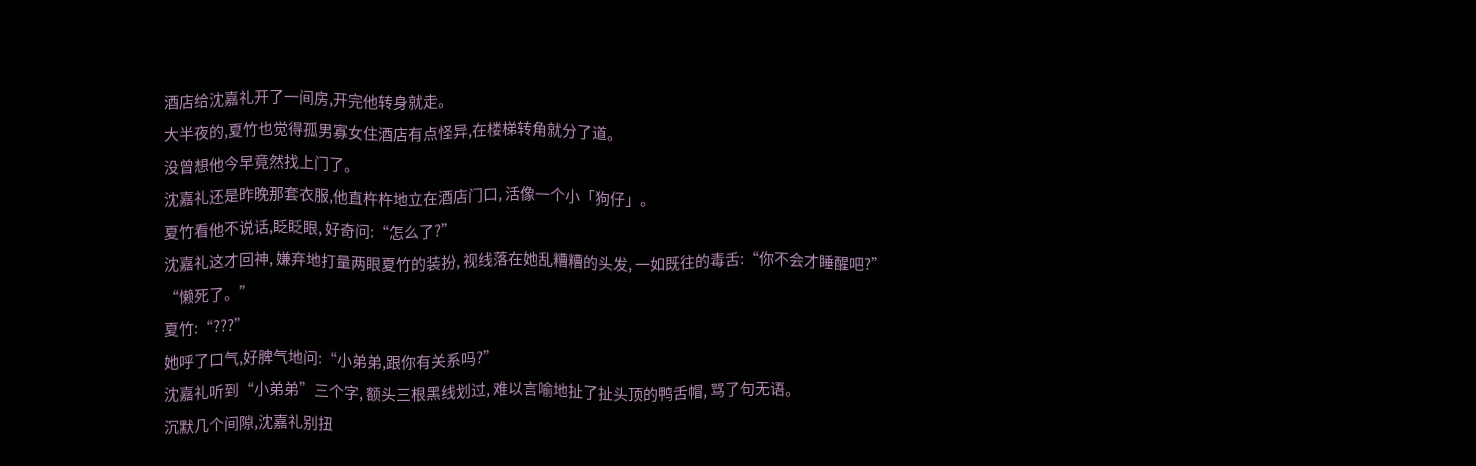酒店给沈嘉礼开了一间房,开完他转身就走。
大半夜的,夏竹也觉得孤男寡女住酒店有点怪异,在楼梯转角就分了道。
没曾想他今早竟然找上门了。
沈嘉礼还是昨晚那套衣服,他直杵杵地立在酒店门口, 活像一个小「狗仔」。
夏竹看他不说话,眨眨眼, 好奇问:“怎么了?”
沈嘉礼这才回神, 嫌弃地打量两眼夏竹的装扮, 视线落在她乱糟糟的头发, 一如既往的毒舌:“你不会才睡醒吧?”
“懒死了。”
夏竹:“???”
她呼了口气,好脾气地问:“小弟弟,跟你有关系吗?”
沈嘉礼听到“小弟弟”三个字, 额头三根黑线划过, 难以言喻地扯了扯头顶的鸭舌帽, 骂了句无语。
沉默几个间隙,沈嘉礼别扭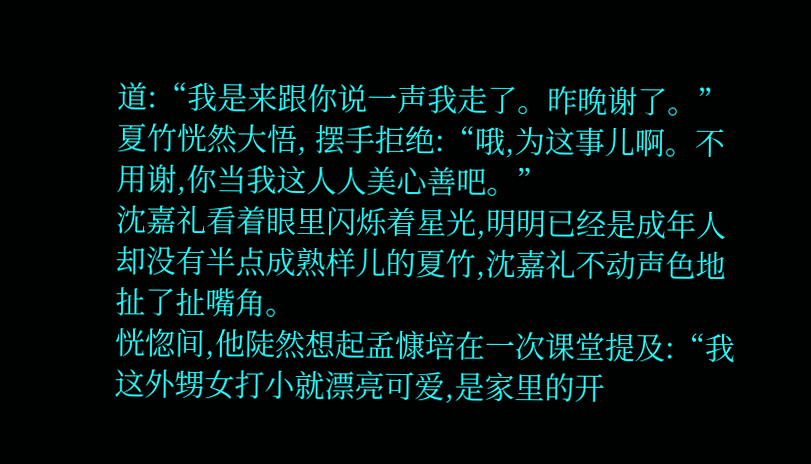道:“我是来跟你说一声我走了。昨晚谢了。”
夏竹恍然大悟, 摆手拒绝:“哦,为这事儿啊。不用谢,你当我这人人美心善吧。”
沈嘉礼看着眼里闪烁着星光,明明已经是成年人却没有半点成熟样儿的夏竹,沈嘉礼不动声色地扯了扯嘴角。
恍惚间,他陡然想起孟慷培在一次课堂提及:“我这外甥女打小就漂亮可爱,是家里的开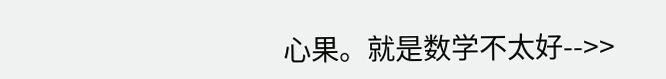心果。就是数学不太好-->>